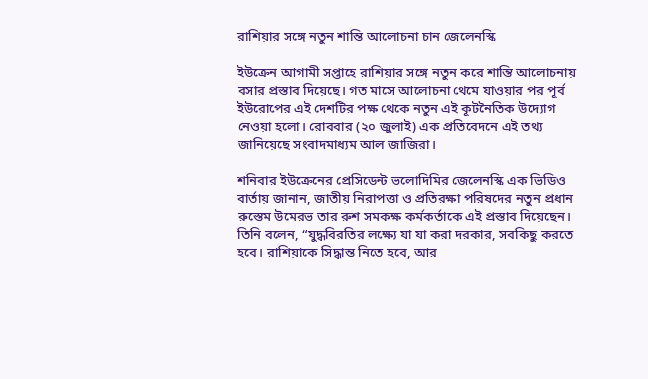রাশিয়ার সঙ্গে নতুন শান্তি আলোচনা চান জেলেনস্কি

ইউক্রেন আগামী সপ্তাহে রাশিয়ার সঙ্গে নতুন করে শান্তি আলোচনায় বসার প্রস্তাব দিয়েছে। গত মাসে আলোচনা থেমে যাওয়ার পর পূর্ব ইউরোপের এই দেশটির পক্ষ থেকে নতুন এই কূটনৈতিক উদ্যোগ নেওয়া হলো। রোববার (২০ জুলাই) এক প্রতিবেদনে এই তথ্য জানিয়েছে সংবাদমাধ্যম আল জাজিরা।

শনিবার ইউক্রেনের প্রেসিডেন্ট ভলোদিমির জেলেনস্কি এক ভিডিও বার্তায় জানান, জাতীয় নিরাপত্তা ও প্রতিরক্ষা পরিষদের নতুন প্রধান রুস্তেম উমেরভ তার রুশ সমকক্ষ কর্মকর্তাকে এই প্রস্তাব দিয়েছেন। তিনি বলেন, “যুদ্ধবিরতির লক্ষ্যে যা যা করা দরকার, সবকিছু করতে হবে। রাশিয়াকে সিদ্ধান্ত নিতে হবে, আর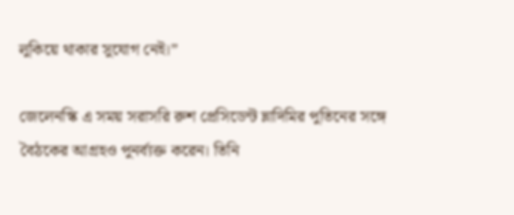লুকিয়ে থাকার সুযোগ নেই।”

জেলেনস্কি এ সময় সরাসরি রুশ প্রেসিডেন্ট ভ্লাদিমির পুতিনের সঙ্গে বৈঠকের আগ্রহও পুনর্ব্যক্ত করেন। তিনি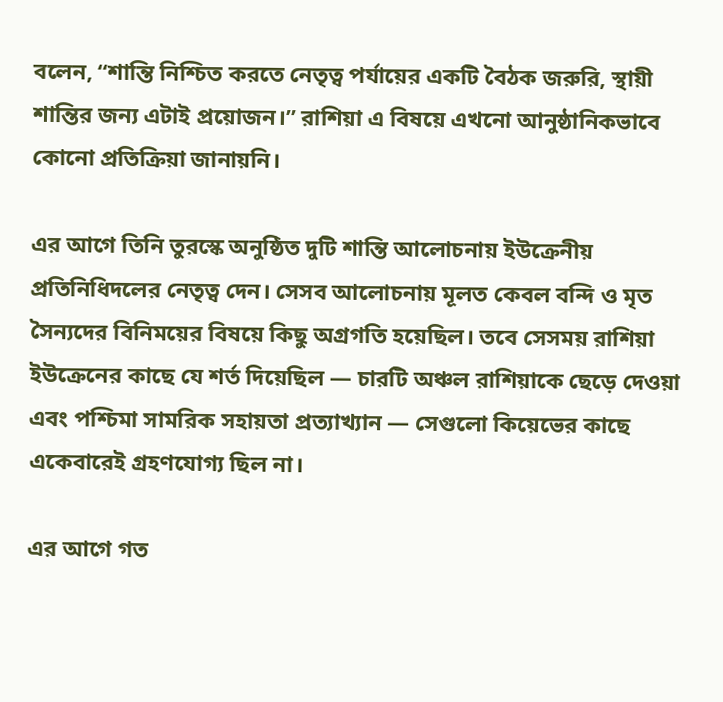বলেন, “শান্তি নিশ্চিত করতে নেতৃত্ব পর্যায়ের একটি বৈঠক জরুরি, স্থায়ী শান্তির জন্য এটাই প্রয়োজন।” রাশিয়া এ বিষয়ে এখনো আনুষ্ঠানিকভাবে কোনো প্রতিক্রিয়া জানায়নি।

এর আগে তিনি তুরস্কে অনুষ্ঠিত দুটি শান্তি আলোচনায় ইউক্রেনীয় প্রতিনিধিদলের নেতৃত্ব দেন। সেসব আলোচনায় মূলত কেবল বন্দি ও মৃত সৈন্যদের বিনিময়ের বিষয়ে কিছু অগ্রগতি হয়েছিল। তবে সেসময় রাশিয়া ইউক্রেনের কাছে যে শর্ত দিয়েছিল — চারটি অঞ্চল রাশিয়াকে ছেড়ে দেওয়া এবং পশ্চিমা সামরিক সহায়তা প্রত্যাখ্যান — সেগুলো কিয়েভের কাছে একেবারেই গ্রহণযোগ্য ছিল না।

এর আগে গত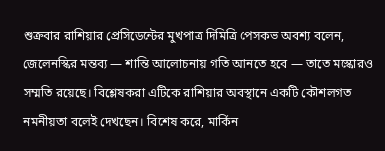শুক্রবার রাশিয়ার প্রেসিডেন্টের মুখপাত্র দিমিত্রি পেসকভ অবশ্য বলেন, জেলেনস্কির মন্তব্য — শান্তি আলোচনায় গতি আনতে হবে — তাতে মস্কোরও সম্মতি রয়েছে। বিশ্লেষকরা এটিকে রাশিয়ার অবস্থানে একটি কৌশলগত নমনীয়তা বলেই দেখছেন। বিশেষ করে, মার্কিন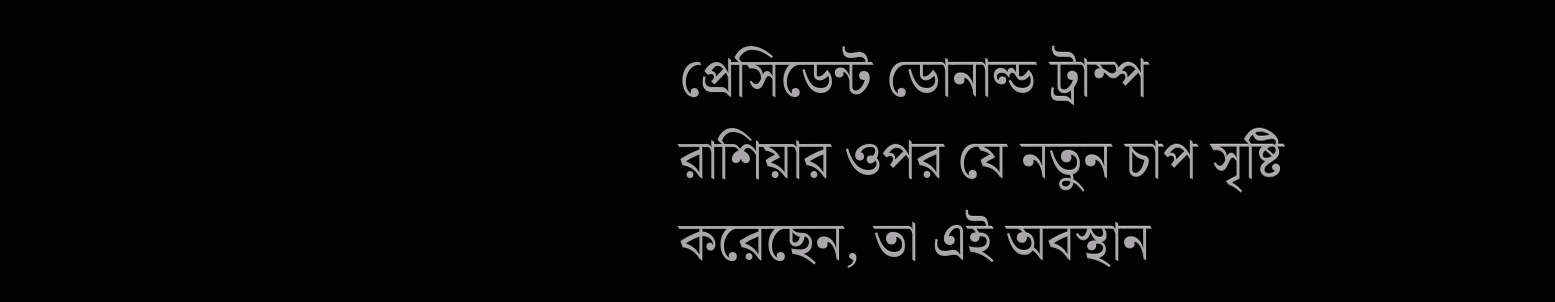প্রেসিডেন্ট ডোনাল্ড ট্রাম্প রাশিয়ার ওপর যে নতুন চাপ সৃষ্টি করেছেন, তা এই অবস্থান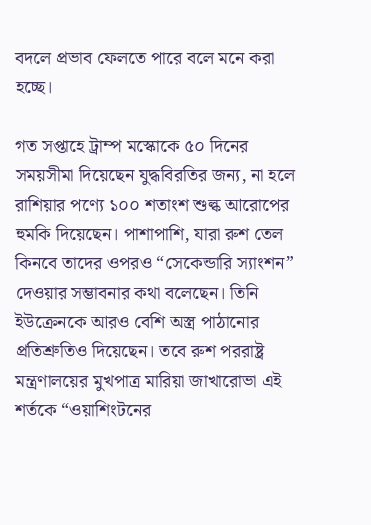বদলে প্রভাব ফেলতে পারে বলে মনে করা হচ্ছে।

গত সপ্তাহে ট্রাম্প মস্কোকে ৫০ দিনের সময়সীমা দিয়েছেন যুদ্ধবিরতির জন্য, না হলে রাশিয়ার পণ্যে ১০০ শতাংশ শুল্ক আরোপের হুমকি দিয়েছেন। পাশাপাশি, যারা রুশ তেল কিনবে তাদের ওপরও “সেকেন্ডারি স্যাংশন” দেওয়ার সম্ভাবনার কথা বলেছেন। তিনি ইউক্রেনকে আরও বেশি অস্ত্র পাঠানোর প্রতিশ্রুতিও দিয়েছেন। তবে রুশ পররাষ্ট্র মন্ত্রণালয়ের মুখপাত্র মারিয়া জাখারোভা এই শর্তকে “ওয়াশিংটনের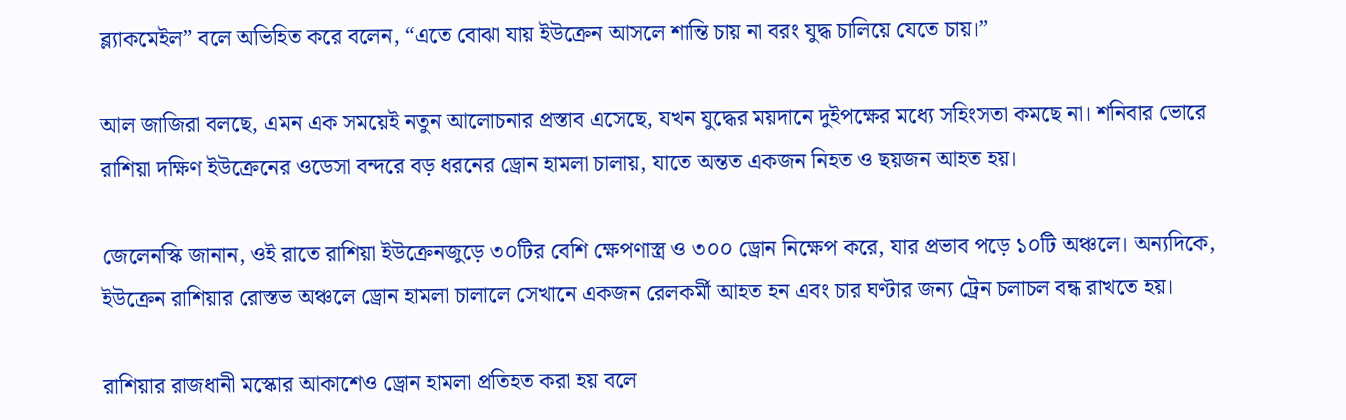ব্ল্যাকমেইল” বলে অভিহিত করে বলেন, “এতে বোঝা যায় ইউক্রেন আসলে শান্তি চায় না বরং যুদ্ধ চালিয়ে যেতে চায়।”

আল জাজিরা বলছে, এমন এক সময়েই নতুন আলোচনার প্রস্তাব এসেছে, যখন যুদ্ধের ময়দানে দুইপক্ষের মধ্যে সহিংসতা কমছে না। শনিবার ভোরে রাশিয়া দক্ষিণ ইউক্রেনের ওডেসা বন্দরে বড় ধরনের ড্রোন হামলা চালায়, যাতে অন্তত একজন নিহত ও ছয়জন আহত হয়।

জেলেনস্কি জানান, ওই রাতে রাশিয়া ইউক্রেনজুড়ে ৩০টির বেশি ক্ষেপণাস্ত্র ও ৩০০ ড্রোন নিক্ষেপ করে, যার প্রভাব পড়ে ১০টি অঞ্চলে। অন্যদিকে, ইউক্রেন রাশিয়ার রোস্তভ অঞ্চলে ড্রোন হামলা চালালে সেখানে একজন রেলকর্মী আহত হন এবং চার ঘণ্টার জন্য ট্রেন চলাচল বন্ধ রাখতে হয়।

রাশিয়ার রাজধানী মস্কোর আকাশেও ড্রোন হামলা প্রতিহত করা হয় বলে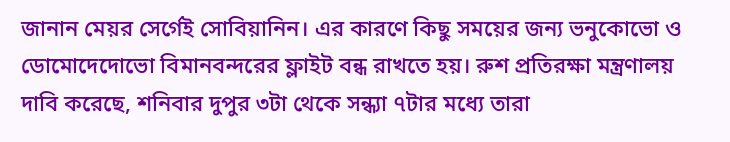জানান মেয়র সের্গেই সোবিয়ানিন। এর কারণে কিছু সময়ের জন্য ভনুকোভো ও ডোমোদেদোভো বিমানবন্দরের ফ্লাইট বন্ধ রাখতে হয়। রুশ প্রতিরক্ষা মন্ত্রণালয় দাবি করেছে, শনিবার দুপুর ৩টা থেকে সন্ধ্যা ৭টার মধ্যে তারা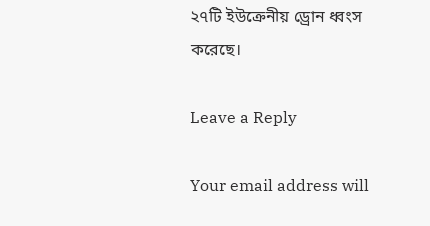২৭টি ইউক্রেনীয় ড্রোন ধ্বংস করেছে।

Leave a Reply

Your email address will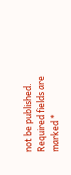not be published. Required fields are marked *